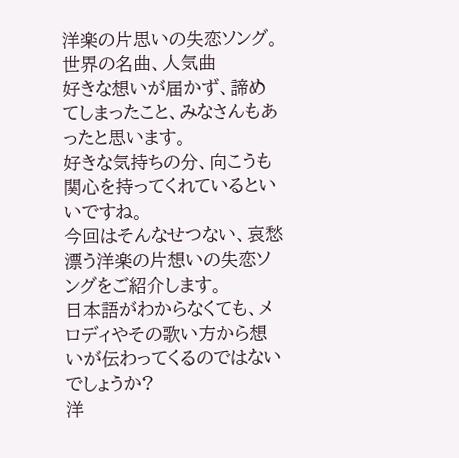洋楽の片思いの失恋ソング。世界の名曲、人気曲
好きな想いが届かず、諦めてしまったこと、みなさんもあったと思います。
好きな気持ちの分、向こうも関心を持ってくれているといいですね。
今回はそんなせつない、哀愁漂う洋楽の片想いの失恋ソングをご紹介します。
日本語がわからなくても、メロディやその歌い方から想いが伝わってくるのではないでしょうか?
洋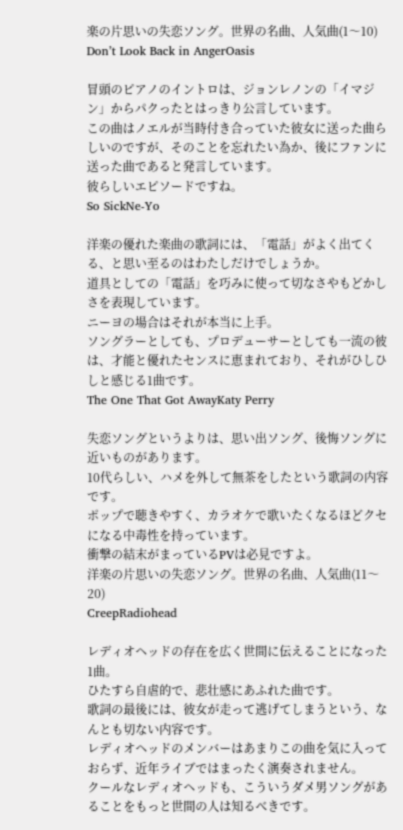楽の片思いの失恋ソング。世界の名曲、人気曲(1〜10)
Don’t Look Back in AngerOasis

冒頭のピアノのイントロは、ジョンレノンの「イマジン」からパクったとはっきり公言しています。
この曲はノエルが当時付き合っていた彼女に送った曲らしいのですが、そのことを忘れたい為か、後にファンに送った曲であると発言しています。
彼らしいエピソードですね。
So SickNe-Yo

洋楽の優れた楽曲の歌詞には、「電話」がよく出てくる、と思い至るのはわたしだけでしょうか。
道具としての「電話」を巧みに使って切なさやもどかしさを表現しています。
ニーヨの場合はそれが本当に上手。
ソングラーとしても、プロデューサーとしても一流の彼は、才能と優れたセンスに恵まれており、それがひしひしと感じる1曲です。
The One That Got AwayKaty Perry

失恋ソングというよりは、思い出ソング、後悔ソングに近いものがあります。
10代らしい、ハメを外して無茶をしたという歌詞の内容です。
ポップで聴きやすく、カラオケで歌いたくなるほどクセになる中毒性を持っています。
衝撃の結末がまっているPVは必見ですよ。
洋楽の片思いの失恋ソング。世界の名曲、人気曲(11〜20)
CreepRadiohead

レディオヘッドの存在を広く世間に伝えることになった1曲。
ひたすら自虐的で、悲壮感にあふれた曲です。
歌詞の最後には、彼女が走って逃げてしまうという、なんとも切ない内容です。
レディオヘッドのメンバーはあまりこの曲を気に入っておらず、近年ライブではまったく演奏されません。
クールなレディオヘッドも、こういうダメ男ソングがあることをもっと世間の人は知るべきです。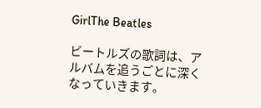GirlThe Beatles

ビートルズの歌詞は、アルバムを追うごとに深くなっていきます。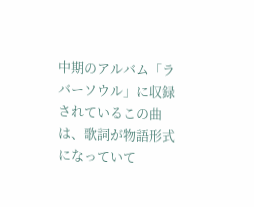中期のアルバム「ラバーソウル」に収録されているこの曲は、歌詞が物語形式になっていて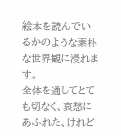絵本を読んでいるかのような素朴な世界観に浸れます。
全体を通してとても切なく、哀愁にあふれた、けれど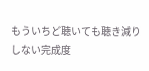もういちど聴いても聴き減りしない完成度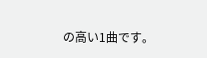の高い1曲です。